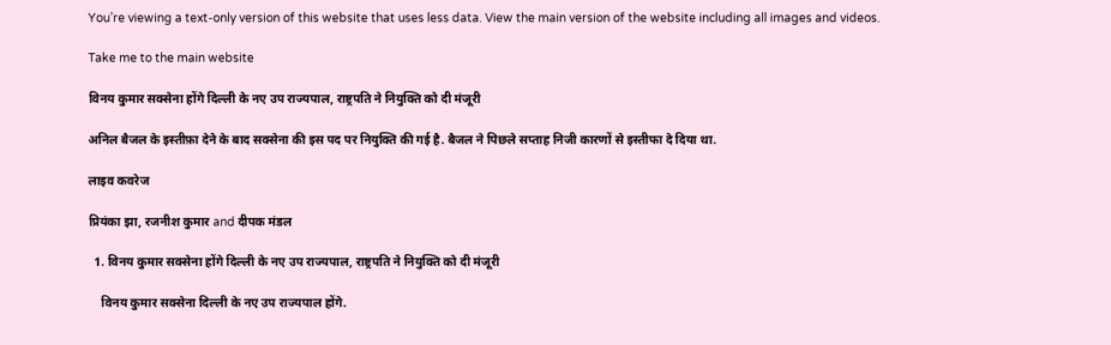You’re viewing a text-only version of this website that uses less data. View the main version of the website including all images and videos.

Take me to the main website

विनय कुमार सक्सेना होंगे दिल्ली के नए उप राज्यपाल, राष्ट्रपति ने नियुक्ति को दी मंजूरी

अनिल बैजल के इस्‍तीफ़ा देने के बाद सक्‍सेना की इस पद पर नियुक्ति की गई है. बैजल ने पिछले सप्‍ताह निजी कारणों से इस्‍तीफा दे दिया था.

लाइव कवरेज

प्रियंका झा, रजनीश कुमार and दीपक मंडल

  1. विनय कुमार सक्सेना होंगे दिल्ली के नए उप राज्यपाल, राष्ट्रपति ने नियुक्ति को दी मंजूरी

    विनय कुमार सक्‍सेना दिल्‍ली के नए उप राज्यपाल होंगे.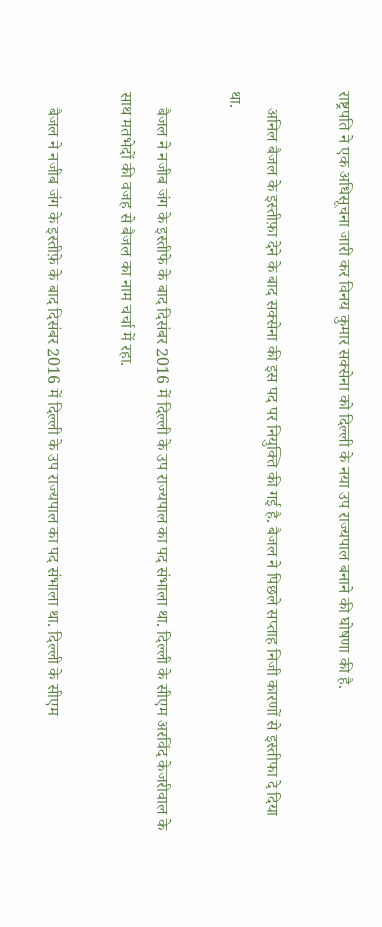राष्ट्रपति ने एक अधिसूचना जारी कर विनय कुमार सक्सेना को दिल्ली के नया उप राज्यपाल बनाने की घोषणा की है.

    अनिल बैजल के इस्‍तीफ़ा देने के बाद सक्‍सेना की इस पद पर नियुक्ति की गई है. बैजल ने पिछले सप्‍ताह निजी कारणों से इस्‍तीफा दे दिया था.

    बैजल ने नजीब जंग के इस्‍तीफे के बाद दिसंबर 2016 में दिल्‍ली के उप राज्‍यपाल का पद संभाला था. दिल्‍ली के सीएम अरविंद केजरीवाल के साथ मतभेदों की वजह से बैजल का नाम चर्चा में रहा.

    बैजल ने नजीब जंग के इस्‍तीफ़े के बाद दिसंबर 2016 में दिल्‍ली के उप राज्‍यपाल का पद संभाला था. दिल्‍ली के सीएम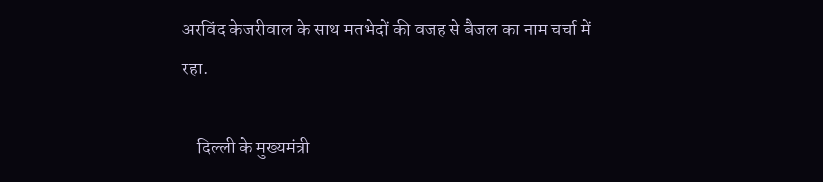अरविंद केजरीवाल के साथ मतभेदों की वजह से बैजल का नाम चर्चा में रहा.

    दिल्ली के मुख्यमंत्री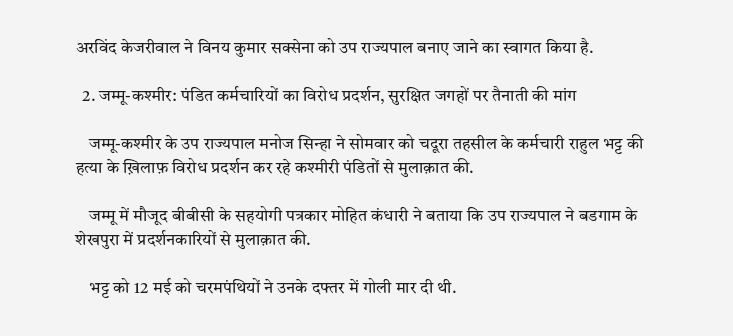अरविंद केजरीवाल ने विनय कुमार सक्सेना को उप राज्यपाल बनाए जाने का स्वागत किया है.

  2. जम्मू-कश्मीर: पंडित कर्मचारियों का विरोध प्रदर्शन, सुरक्षित जगहों पर तैनाती की मांग

    जम्मू-कश्मीर के उप राज्यपाल मनोज सिन्हा ने सोमवार को चदूरा तहसील के कर्मचारी राहुल भट्ट की हत्या के ख़िलाफ़ विरोध प्रदर्शन कर रहे कश्मीरी पंडितों से मुलाक़ात की.

    जम्मू में मौजूद बीबीसी के सहयोगी पत्रकार मोहित कंधारी ने बताया कि उप राज्यपाल ने बडगाम के शेखपुरा में प्रदर्शनकारियों से मुलाक़ात की.

    भट्ट को 12 मई को चरमपंथियों ने उनके दफ्तर में गोली मार दी थी.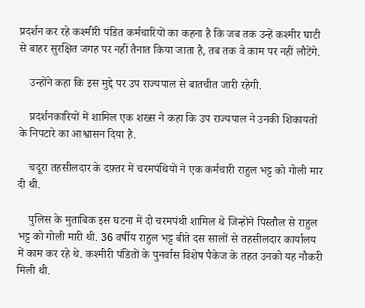प्रदर्शन कर रहे कश्मीरी पंडित कर्मचारियों का कहना है कि जब तक उन्हें कश्मीर घाटी से बाहर सुरक्षित जगह पर नहीं तैनात किया जाता है, तब तक वे काम पर नहीं लौटेंगे.

    उन्होंने कहा कि इस मुद्दे पर उप राज्यपाल से बातचीत जारी रहेगी.

    प्रदर्शनकारियों में शामिल एक शख्स ने कहा कि उप राज्यपाल ने उनकी शिकायतों के निपटारे का आश्वासन दिया है.

    चदूरा तहसीलदार के दफ़्तर में चरमपंथियों ने एक कर्मचारी राहुल भट्ट को गोली मार दी थी.

    पुलिस के मुताबिक इस घटना में दो चरमपंथी शामिल थे जिन्होंने पिस्तौल से राहुल भट्ट को गोली मारी थी. 36 वर्षीय राहुल भट्ट बीते दस सालों से तहसीलदार कार्यालय में काम कर रहे थे. कश्मीरी पंडितों के पुनर्वास विशेष पैकेज के तहत उनको यह नौकरी मिली थी.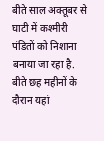बीते साल अक्तूबर से घाटी में कश्मीरी पंडितों को निशाना बनाया जा रहा है. बीते छह महीनों के दौरान यहां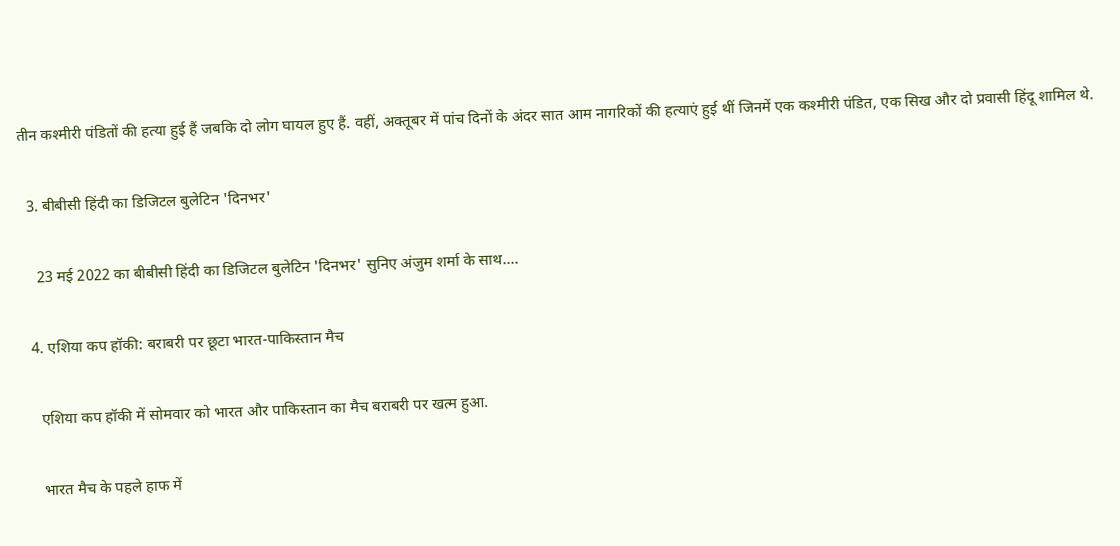तीन कश्मीरी पंडितों की हत्या हुई हैं जबकि दो लोग घायल हुए हैं. वहीं, अक्तूबर में पांच दिनों के अंदर सात आम नागरिकों की हत्याएं हुई थीं जिनमें एक कश्मीरी पंडित, एक सिख और दो प्रवासी हिंदू शामिल थे.

  3. बीबीसी हिंदी का डिजिटल बुलेटिन 'दिनभर'

    23 मई 2022 का बीबीसी हिंदी का डिजिटल बुलेटिन 'दिनभर' सुनिए अंजुम शर्मा के साथ....

  4. एशिया कप हॉकी: बराबरी पर छूटा भारत-पाकिस्तान मैच

    एशिया कप हॉकी में सोमवार को भारत और पाकिस्तान का मैच बराबरी पर खत्म हुआ.

    भारत मैच के पहले हाफ में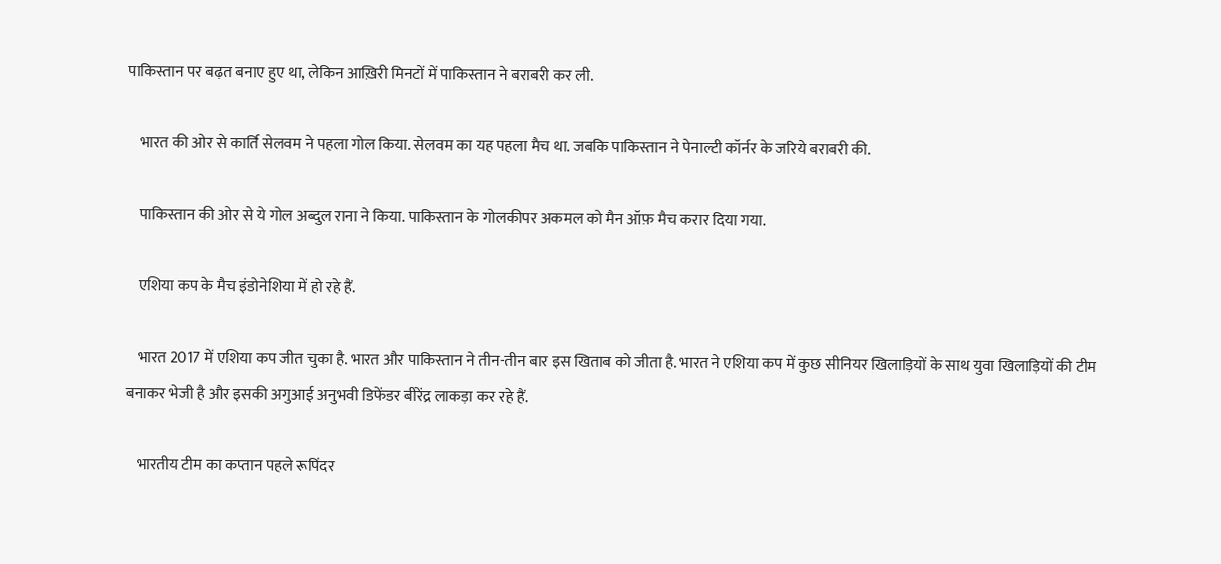पाकिस्तान पर बढ़त बनाए हुए था, लेकिन आख़िरी मिनटों में पाकिस्तान ने बराबरी कर ली.

    भारत की ओर से कार्ति सेलवम ने पहला गोल किया. सेलवम का यह पहला मैच था. जबकि पाकिस्तान ने पेनाल्टी कॉर्नर के जरिये बराबरी की.

    पाकिस्तान की ओर से ये गोल अब्दुल राना ने किया. पाकिस्तान के गोलकीपर अकमल को मैन ऑफ़ मैच करार दिया गया.

    एशिया कप के मैच इंडोनेशिया में हो रहे हैं.

    भारत 2017 में एशिया कप जीत चुका है. भारत और पाकिस्तान ने तीन-तीन बार इस खिताब को जीता है. भारत ने एशिया कप में कुछ सीनियर खिलाड़ियों के साथ युवा खिलाड़ियों की टीम बनाकर भेजी है और इसकी अगुआई अनुभवी डिफेंडर बीरेंद्र लाकड़ा कर रहे हैं.

    भारतीय टीम का कप्तान पहले रूपिंदर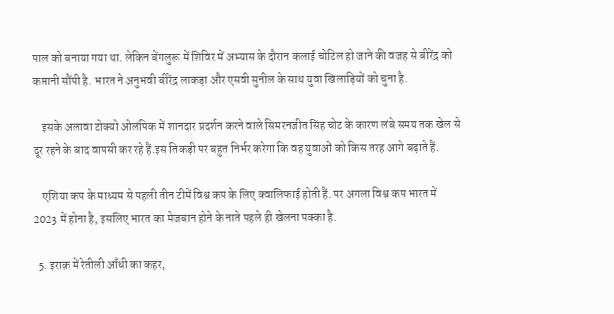पाल को बनाया गया था. लेकिन बेंगलुरू में शिविर में अभ्यास के दौरान कलाई चोटिल हो जाने की वजह से बीरेंद्र को कप्तानी सौंपी है. भारत ने अनुभवी बीरेंद्र लाकड़ा और एसवी सुनील के साथ युवा खिलाड़ियों को चुना है.

    इसके अलावा टोक्यो ओलंपिक में शानदार प्रदर्शन करने वाले सिमरनजीत सिंह चोट के कारण लंबे समय तक खेल से दूर रहने के बाद वापसी कर रहे हैं.इस तिकड़ी पर बहुत निर्भर करेगा कि वह युवाओं को किस तरह आगे बढ़ाते हैं.

    एशिया कप के माध्यम से पहली तीन टीमें विश्व कप के लिए क्वालिफाई होती हैं. पर अगला विश्व कप भारत में 2023 में होना है, इसलिए भारत का मेजबान होने के नाते पहले ही खेलना पक्का है.

  5. इराक़ में रेतीली आँधी का कहर,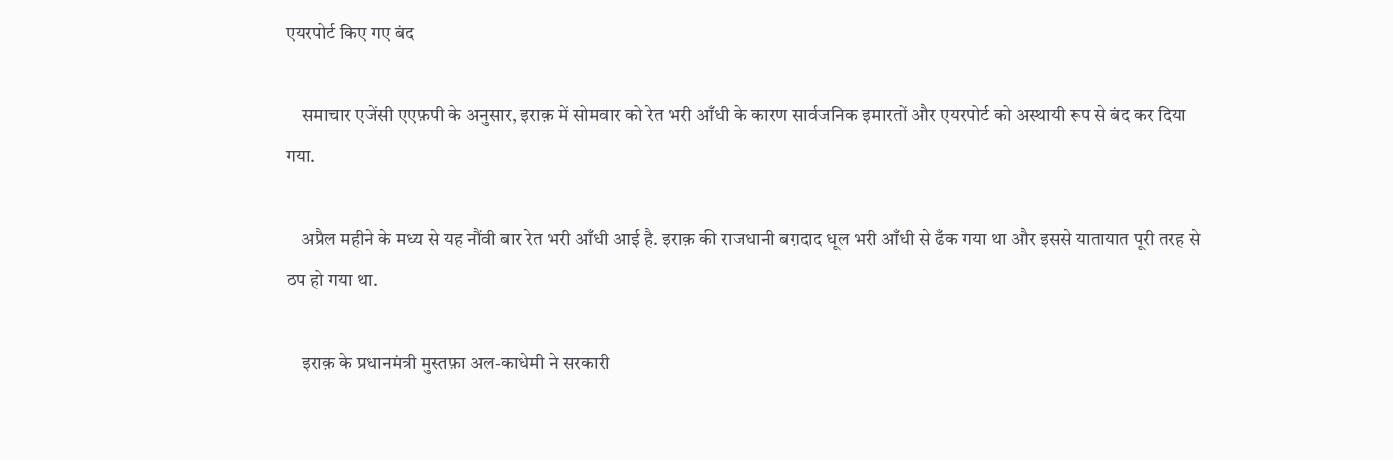एयरपोर्ट किए गए बंद

    समाचार एजेंसी एएफ़पी के अनुसार, इराक़ में सोमवार को रेत भरी आँधी के कारण सार्वजनिक इमारतों और एयरपोर्ट को अस्थायी रूप से बंद कर दिया गया.

    अप्रैल महीने के मध्य से यह नौंवी बार रेत भरी आँधी आई है. इराक़ की राजधानी बग़दाद धूल भरी आँधी से ढँक गया था और इससे यातायात पूरी तरह से ठप हो गया था.

    इराक़ के प्रधानमंत्री मुस्तफ़ा अल-काधेमी ने सरकारी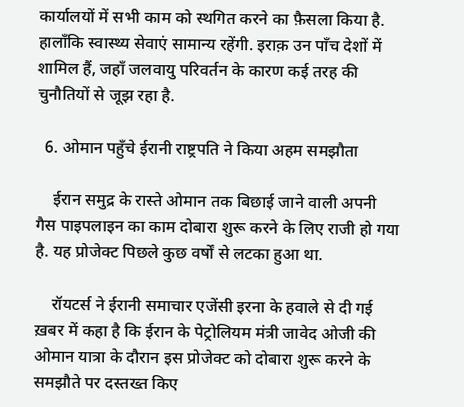कार्यालयों में सभी काम को स्थगित करने का फ़ैसला किया है. हालाँकि स्वास्थ्य सेवाएं सामान्य रहेंगी. इराक़ उन पाँच देशों में शामिल हैं, जहाँ जलवायु परिवर्तन के कारण कई तरह की चुनौतियों से जूझ रहा है.

  6. ओमान पहुँचे ईरानी राष्ट्रपति ने किया अहम समझौता

    ईरान समुद्र के रास्ते ओमान तक बिछाई जाने वाली अपनी गैस पाइपलाइन का काम दोबारा शुरू करने के लिए राजी हो गया है. यह प्रोजेक्ट पिछले कुछ वर्षों से लटका हुआ था.

    रॉयटर्स ने ईरानी समाचार एजेंसी इरना के हवाले से दी गई ख़बर में कहा है कि ईरान के पेट्रोलियम मंत्री जावेद ओजी की ओमान यात्रा के दौरान इस प्रोजेक्ट को दोबारा शुरू करने के समझौते पर दस्तख्त किए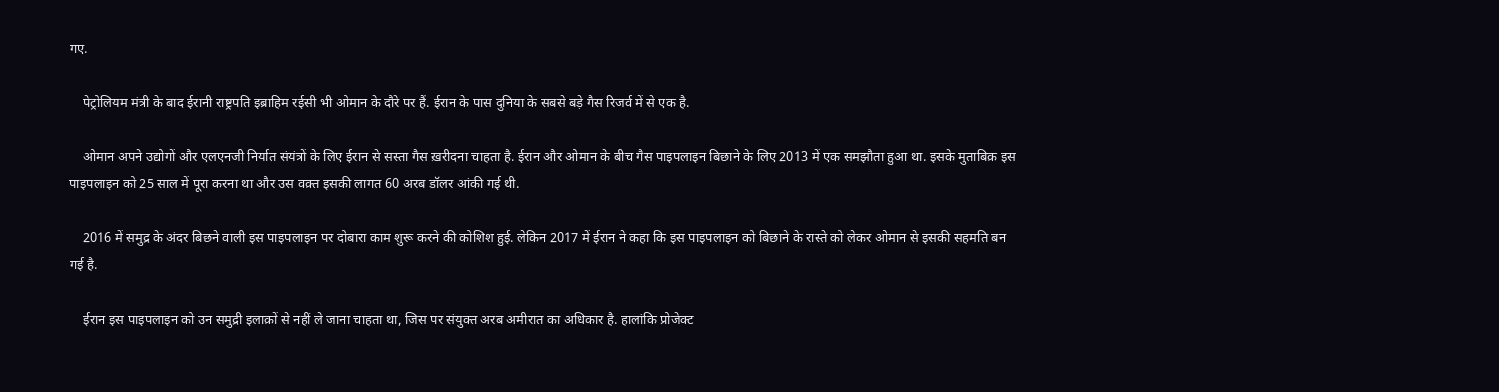गए.

    पेट्रोलियम मंत्री के बाद ईरानी राष्ट्रपति इब्राहिम रईसी भी ओमान के दौरे पर हैं. ईरान के पास दुनिया के सबसे बड़े गैस रिजर्व में से एक है.

    ओमान अपने उद्योगों और एलएनजी निर्यात संयंत्रों के लिए ईरान से सस्ता गैस ख़रीदना चाहता है. ईरान और ओमान के बीच गैस पाइपलाइन बिछाने के लिए 2013 में एक समझौता हुआ था. इसके मुताबिक़ इस पाइपलाइन को 25 साल में पूरा करना था और उस वक़्त इसकी लागत 60 अरब डॉलर आंकी गई थी.

    2016 में समुद्र के अंदर बिछने वाली इस पाइपलाइन पर दोबारा काम शुरू करने की कोशिश हुई. लेकिन 2017 में ईरान ने कहा कि इस पाइपलाइन को बिछाने के रास्ते को लेकर ओमान से इसकी सहमति बन गई है.

    ईरान इस पाइपलाइन को उन समुद्री इलाक़ों से नहीं ले जाना चाहता था, जिस पर संयुक्त अरब अमीरात का अधिकार है. हालांकि प्रोजेक्ट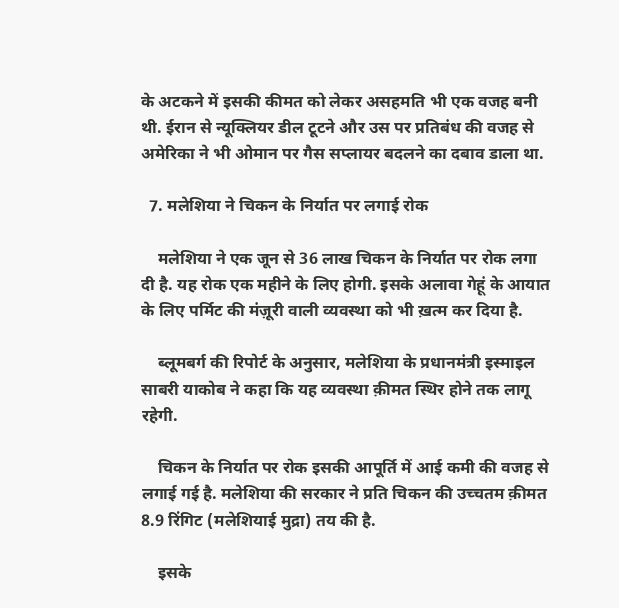के अटकने में इसकी कीमत को लेकर असहमति भी एक वजह बनी थी. ईरान से न्यूक्लियर डील टूटने और उस पर प्रतिबंध की वजह से अमेरिका ने भी ओमान पर गैस सप्लायर बदलने का दबाव डाला था.

  7. मलेशिया ने चिकन के निर्यात पर लगाई रोक

    मलेशिया ने एक जून से 36 लाख चिकन के निर्यात पर रोक लगा दी है. यह रोक एक महीने के लिए होगी. इसके अलावा गेहूं के आयात के लिए पर्मिट की मंज़ूरी वाली व्यवस्था को भी ख़त्म कर दिया है.

    ब्लूमबर्ग की रिपोर्ट के अनुसार, मलेशिया के प्रधानमंत्री इस्माइल साबरी याकोब ने कहा कि यह व्यवस्था क़ीमत स्थिर होने तक लागू रहेगी.

    चिकन के निर्यात पर रोक इसकी आपूर्ति में आई कमी की वजह से लगाई गई है. मलेशिया की सरकार ने प्रति चिकन की उच्चतम क़ीमत 8.9 रिंगिट (मलेशियाई मुद्रा) तय की है.

    इसके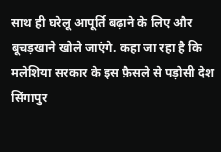साथ ही घरेलू आपूर्ति बढ़ाने के लिए और बूचड़खाने खोले जाएंगे. कहा जा रहा है कि मलेशिया सरकार के इस फ़ैसले से पड़ोसी देश सिंगापुर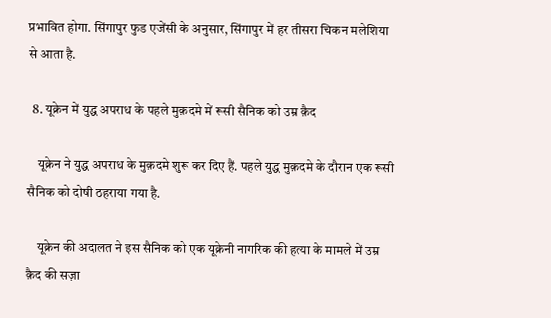प्रभावित होगा. सिंगापुर फुड एजेंसी के अनुसार, सिंगापुर में हर तीसरा चिकन मलेशिया से आता है.

  8. यूक्रेन में युद्ध अपराध के पहले मुक़दमे में रूसी सैनिक को उम्र क़ैद

    यूक्रेन ने युद्ध अपराध के मुक़दमे शुरू कर दिए हैं. पहले युद्ध मुक़दमे के दौरान एक रूसी सैनिक को दोषी ठहराया गया है.

    यूक्रेन की अदालत ने इस सैनिक को एक यूक्रेनी नागरिक की हत्या के मामले में उम्र क़ैद की सज़ा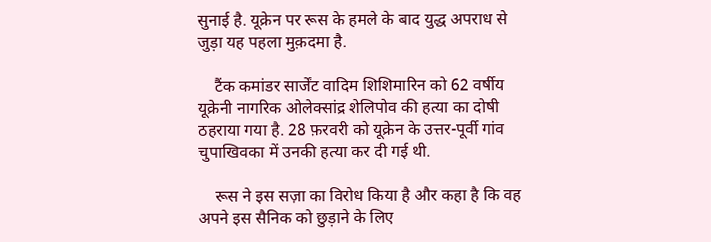सुनाई है. यूक्रेन पर रूस के हमले के बाद युद्ध अपराध से जुड़ा यह पहला मुक़दमा है.

    टैंक कमांडर सार्जेंट वादिम शिशिमारिन को 62 वर्षीय यूक्रेनी नागरिक ओलेक्सांद्र शेलिपोव की हत्या का दोषी ठहराया गया है. 28 फ़रवरी को यूक्रेन के उत्तर-पूर्वी गांव चुपाखिवका में उनकी हत्या कर दी गई थी.

    रूस ने इस सज़ा का विरोध किया है और कहा है कि वह अपने इस सैनिक को छुड़ाने के लिए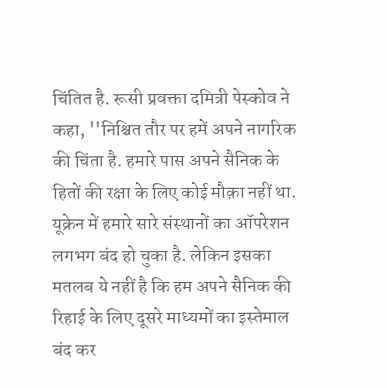चिंतित है. रूसी प्रवक्ता दमित्री पेस्कोव ने कहा, ''निश्चित तौर पर हमें अपने नागरिक की चिंता है. हमारे पास अपने सैनिक के हितों की रक्षा के लिए कोई मौक़ा नहीं था. यूक्रेन में हमारे सारे संस्थानों का ऑपरेशन लगभग बंद हो चुका है. लेकिन इसका मतलब ये नहीं है कि हम अपने सैनिक की रिहाई के लिए दूसरे माध्यमों का इस्तेमाल बंद कर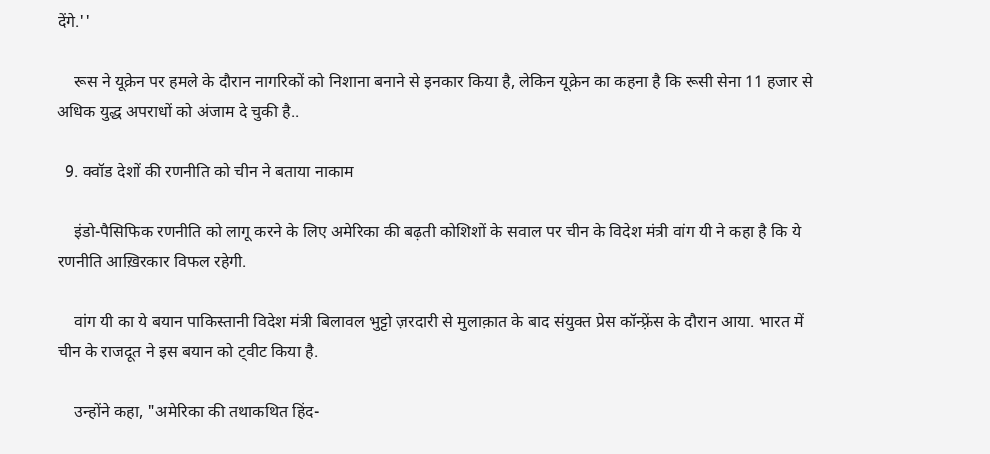देंगे.''

    रूस ने यूक्रेन पर हमले के दौरान नागरिकों को निशाना बनाने से इनकार किया है, लेकिन यूक्रेन का कहना है कि रूसी सेना 11 हजार से अधिक युद्ध अपराधों को अंजाम दे चुकी है..

  9. क्वॉड देशों की रणनीति को चीन ने बताया नाकाम

    इंडो-पैसिफिक रणनीति को लागू करने के लिए अमेरिका की बढ़ती कोशिशों के सवाल पर चीन के विदेश मंत्री वांग यी ने कहा है कि ये रणनीति आख़िरकार विफल रहेगी.

    वांग यी का ये बयान पाकिस्तानी विदेश मंत्री बिलावल भुट्टो ज़रदारी से मुलाक़ात के बाद संयुक्त प्रेस कॉन्फ़्रेंस के दौरान आया. भारत में चीन के राजदूत ने इस बयान को ट्वीट किया है.

    उन्होंने कहा, "अमेरिका की तथाकथित हिंद-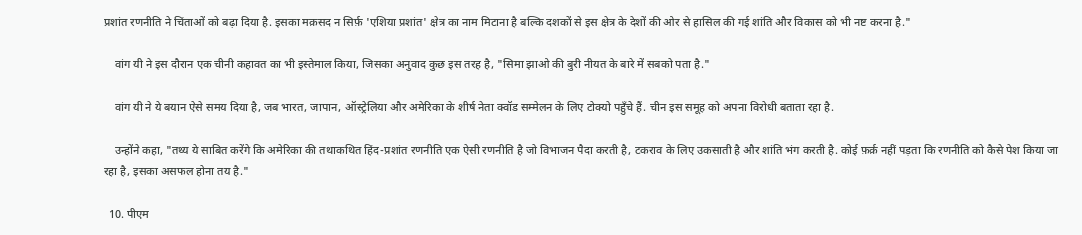प्रशांत रणनीति ने चिंताओं को बढ़ा दिया है. इसका मक़सद न सिर्फ़ 'एशिया प्रशांत' क्षेत्र का नाम मिटाना है बल्कि दशकों से इस क्षेत्र के देशों की ओर से हासिल की गई शांति और विकास को भी नष्ट करना है."

    वांग यी ने इस दौरान एक चीनी कहावत का भी इस्तेमाल किया, जिसका अनुवाद कुछ इस तरह है, "सिमा झाओ की बुरी नीयत के बारे में सबको पता है."

    वांग यी ने ये बयान ऐसे समय दिया है, जब भारत, जापान, ऑस्ट्रेलिया और अमेरिका के शीर्ष नेता क्वॉड सम्मेलन के लिए टोक्यो पहुँचे हैं. चीन इस समूह को अपना विरोधी बताता रहा है.

    उन्होंने कहा, "तथ्य ये साबित करेंगे कि अमेरिका की तथाकथित हिंद-प्रशांत रणनीति एक ऐसी रणनीति है जो विभाजन पैदा करती है, टकराव के लिए उकसाती है और शांति भंग करती है. कोई फ़र्क़ नहीं पड़ता कि रणनीति को कैसे पेश किया जा रहा है, इसका असफल होना तय है."

  10. पीएम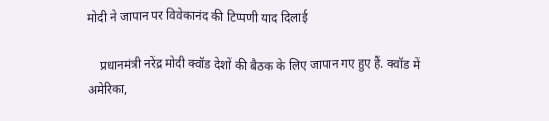मोदी ने जापान पर विवेकानंद की टिप्पणी याद दिलाई

    प्रधानमंत्री नरेंद्र मोदी क्वॉड देशों की बैठक के लिए जापान गए हुए हैं. क्वॉड में अमेरिका,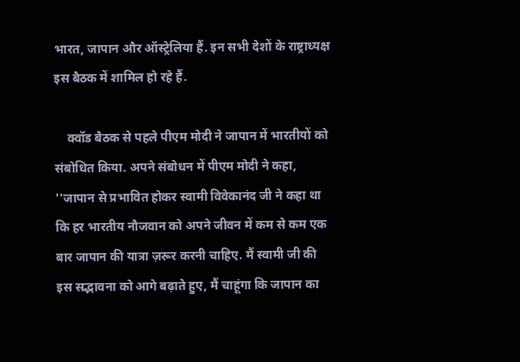भारत, जापान और ऑस्ट्रेलिया हैं. इन सभी देशों के राष्ट्राध्यक्ष इस बैठक में शामिल हो रहे हैं.

    क्वॉड बैठक से पहले पीएम मोदी ने जापान में भारतीयों को संबोधित किया. अपने संबोधन में पीएम मोदी ने कहा, ''जापान से प्रभावित होकर स्वामी विवेकानंद जी ने कहा था कि हर भारतीय नौजवान को अपने जीवन में कम से कम एक बार जापान की यात्रा ज़रूर करनी चाहिए. मैं स्वामी जी की इस सद्भावना को आगे बढ़ाते हुए, मैं चाहूंगा कि जापान का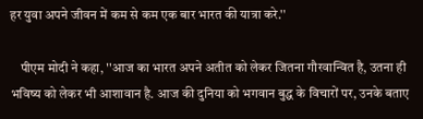हर युवा अपने जीवन में कम से कम एक बार भारत की यात्रा करे.''

    पीएम मोदी ने कहा, ''आज का भारत अपने अतीत को लेकर जितना गौरवान्वित है, उतना ही भविष्य को लेकर भी आशावान है. आज की दुनिया को भगवान बुद्ध के विचारों पर, उनके बताए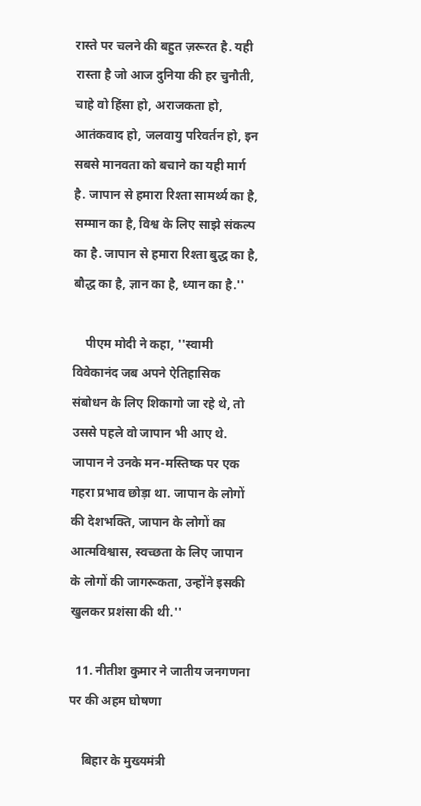रास्ते पर चलने की बहुत ज़रूरत है. यही रास्ता है जो आज दुनिया की हर चुनौती, चाहे वो हिंसा हो, अराजकता हो, आतंकवाद हो, जलवायु परिवर्तन हो, इन सबसे मानवता को बचाने का यही मार्ग है. जापान से हमारा रिश्ता सामर्थ्य का है, सम्मान का है, विश्व के लिए साझे संकल्प का है. जापान से हमारा रिश्ता बुद्ध का है, बौद्ध का है, ज्ञान का है, ध्यान का है.''

    पीएम मोदी ने कहा, ''स्वामी विवेकानंद जब अपने ऐतिहासिक संबोधन के लिए शिकागो जा रहे थे, तो उससे पहले वो जापान भी आए थे. जापान ने उनके मन-मस्तिष्क पर एक गहरा प्रभाव छोड़ा था. जापान के लोगों की देशभक्ति, जापान के लोगों का आत्मविश्वास, स्वच्छता के लिए जापान के लोगों की जागरूकता, उन्होंने इसकी खुलकर प्रशंसा की थी.''

  11. नीतीश कुमार ने जातीय जनगणना पर की अहम घोषणा

    बिहार के मुख्यमंत्री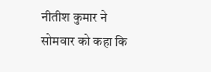नीतीश कुमार ने सोमवार को कहा कि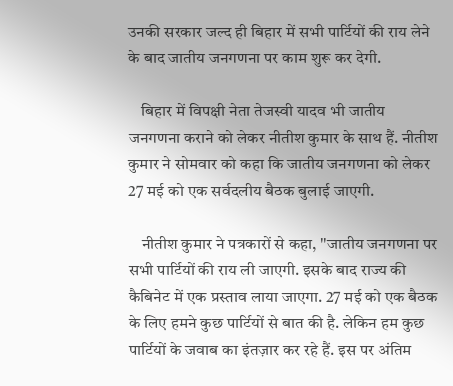उनकी सरकार जल्द ही बिहार में सभी पार्टियों की राय लेने के बाद जातीय जनगणना पर काम शुरू कर देगी.

    बिहार में विपक्षी नेता तेजस्वी यादव भी जातीय जनगणना कराने को लेकर नीतीश कुमार के साथ हैं. नीतीश कुमार ने सोमवार को कहा कि जातीय जनगणना को लेकर 27 मई को एक सर्वदलीय बैठक बुलाई जाएगी.

    नीतीश कुमार ने पत्रकारों से कहा, ''जातीय जनगणना पर सभी पार्टियों की राय ली जाएगी. इसके बाद राज्य की कैबिनेट में एक प्रस्ताव लाया जाएगा. 27 मई को एक बैठक के लिए हमने कुछ पार्टियों से बात की है. लेकिन हम कुछ पार्टियों के जवाब का इंतज़ार कर रहे हैं. इस पर अंतिम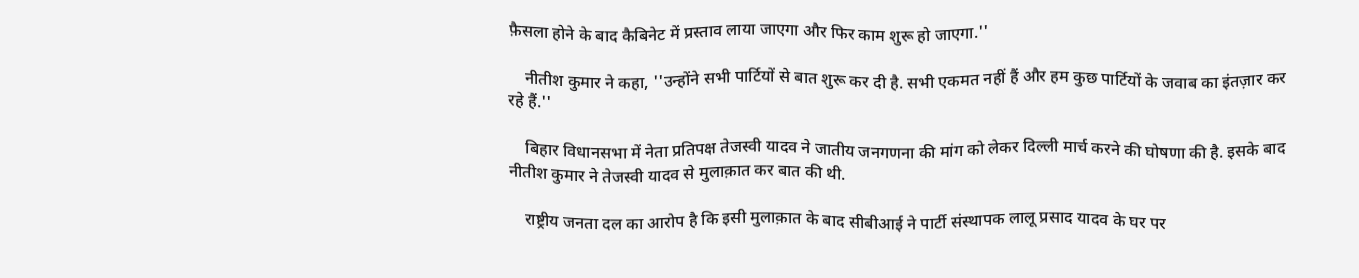फ़ैसला होने के बाद कैबिनेट में प्रस्ताव लाया जाएगा और फिर काम शुरू हो जाएगा.''

    नीतीश कुमार ने कहा, ''उन्होंने सभी पार्टियों से बात शुरू कर दी है. सभी एकमत नहीं हैं और हम कुछ पार्टियों के जवाब का इंतज़ार कर रहे हैं.''

    बिहार विधानसभा में नेता प्रतिपक्ष तेजस्वी यादव ने जातीय जनगणना की मांग को लेकर दिल्ली मार्च करने की घोषणा की है. इसके बाद नीतीश कुमार ने तेजस्वी यादव से मुलाक़ात कर बात की थी.

    राष्ट्रीय जनता दल का आरोप है कि इसी मुलाक़ात के बाद सीबीआई ने पार्टी संस्थापक लालू प्रसाद यादव के घर पर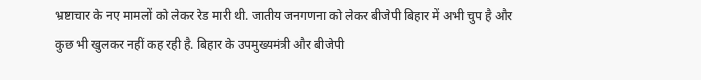भ्रष्टाचार के नए मामलों को लेकर रेड मारी थी. जातीय जनगणना को लेकर बीजेपी बिहार में अभी चुप है और कुछ भी खुलकर नहीं कह रही है. बिहार के उपमुख्यमंत्री और बीजेपी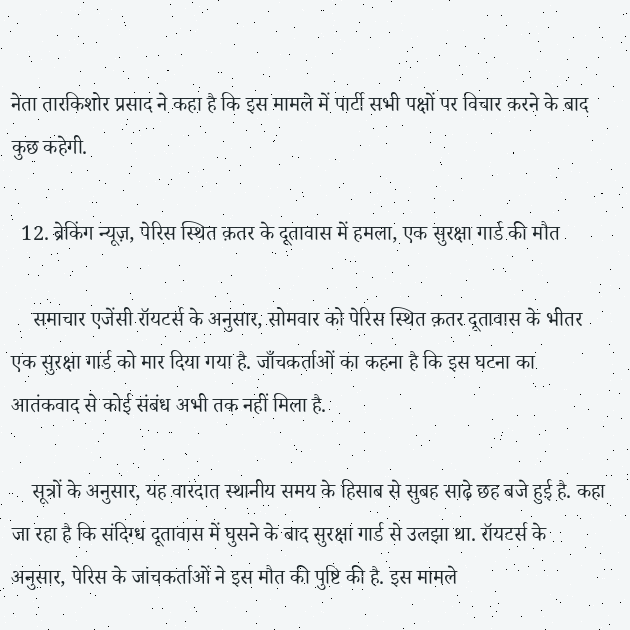नेता तारकिशोर प्रसाद ने कहा है कि इस मामले में पार्टी सभी पक्षों पर विचार करने के बाद कुछ कहेगी.

  12. ब्रेकिंग न्यूज़, पेरिस स्थित क़तर के दूतावास में हमला, एक सुरक्षा गार्ड की मौत

    समाचार एजेंसी रॉयटर्स के अनुसार, सोमवार को पेरिस स्थित क़तर दूतावास के भीतर एक सुरक्षा गार्ड को मार दिया गया है. जाँचकर्ताओं का कहना है कि इस घटना का आतंकवाद से कोई संबंध अभी तक नहीं मिला है.

    सूत्रों के अनुसार, यह वारदात स्थानीय समय के हिसाब से सुबह साढ़े छह बजे हुई है. कहा जा रहा है कि संदिग्ध दूतावास में घुसने के बाद सुरक्षा गार्ड से उलझा था. रॉयटर्स के अनुसार, पेरिस के जांचकर्ताओं ने इस मौत की पुष्टि की है. इस मामले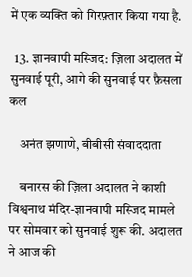में एक व्यक्ति को गिरफ़्तार किया गया है.

  13. ज्ञानवापी मस्जिद: ज़िला अदालत में सुनवाई पूरी, आगे की सुनवाई पर फ़ैसला कल

    अनंत झणाणे, बीबीसी संवाददाता

    बनारस की ज़िला अदालत ने काशी विश्वनाथ मंदिर-ज्ञानवापी मस्जिद मामले पर सोमवार को सुनवाई शुरू की. अदालत ने आज की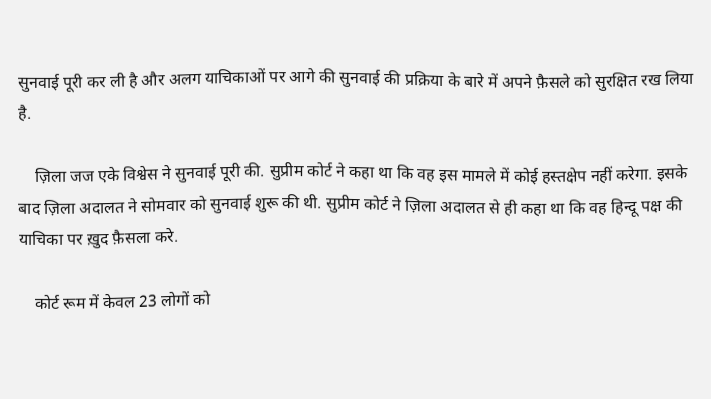सुनवाई पूरी कर ली है और अलग याचिकाओं पर आगे की सुनवाई की प्रक्रिया के बारे में अपने फ़ैसले को सुरक्षित रख लिया है.

    ज़िला जज एके विश्वेस ने सुनवाई पूरी की. सुप्रीम कोर्ट ने कहा था कि वह इस मामले में कोई हस्तक्षेप नहीं करेगा. इसके बाद ज़िला अदालत ने सोमवार को सुनवाई शुरू की थी. सुप्रीम कोर्ट ने ज़िला अदालत से ही कहा था कि वह हिन्दू पक्ष की याचिका पर ख़ुद फ़ैसला करे.

    कोर्ट रूम में केवल 23 लोगों को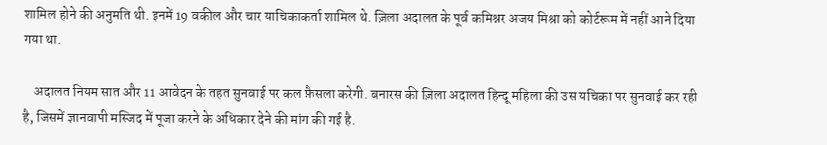शामिल होने की अनुमति थी. इनमें 19 वकील और चार याचिकाकर्ता शामिल थे. ज़िला अदालत के पूर्व कमिश्नर अजय मिश्रा को कोर्टरूम में नहीं आने दिया गया था.

    अदालत नियम सात और 11 आवेदन के तहत सुनवाई पर कल फ़ैसला करेगी. बनारस की ज़िला अदालत हिन्दू महिला की उस यचिका पर सुनवाई कर रही है, जिसमें ज्ञानवापी मस्जिद में पूजा करने के अधिकार देने की मांग की गई है.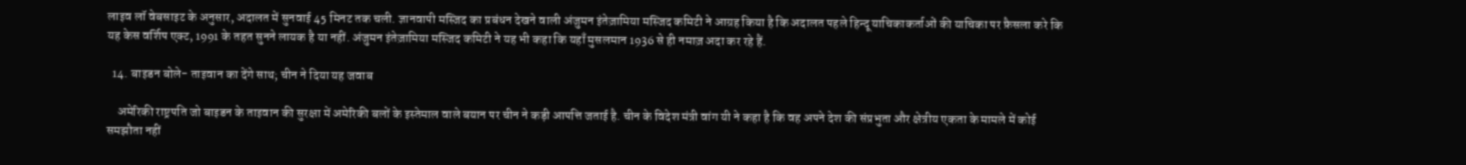लाइव लॉ वेबसाइट के अनुसार, अदालत में सुनवाई 45 मिनट तक चली. ज्ञानवापी मस्जिद का प्रबंधन देखने वाली अंजुमन इंतेज़ामिया मस्जिद कमिटी ने आग्रह किया है कि अदालत पहले हिन्दू याचिकाकर्ताओं की याचिका पर फ़ैसला करे कि यह केस वर्शिप एक्ट, 1991 के तहत सुनने लायक है या नहीं. अंजुमन इंतेज़ामिया मस्जिद कमिटी ने यह भी कहा कि यहाँ मुसलमान 1936 से ही नमाज़ अदा कर रहे हैं.

  14. बाइडन बोले- ताइवान का देंगे साथ; चीन ने दिया यह जवाब

    अमेरिकी राष्ट्रपति जो बाइडन के ताइवान की सुरक्षा में अमेरिकी बलों के इस्तेमाल वाले बयान पर चीन ने कड़ी आपत्ति जताई है. चीन के विदेश मंत्री वांग यी ने कहा है कि वह अपने देश की संप्रभुता और क्षेत्रीय एकता के मामले में कोई समझौता नहीं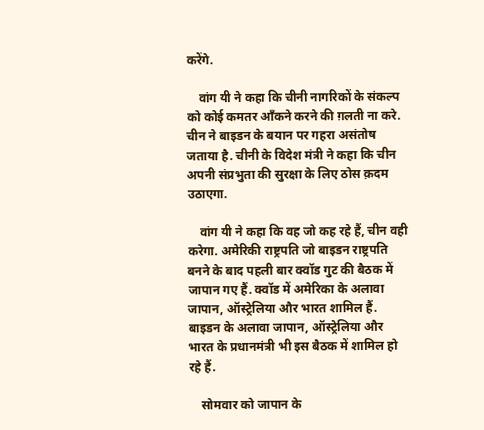करेंगे.

    वांग यी ने कहा कि चीनी नागरिकों के संकल्प को कोई कमतर आँकने करने की ग़लती ना करे. चीन ने बाइडन के बयान पर गहरा असंतोष जताया है. चीनी के विदेश मंत्री ने कहा कि चीन अपनी संप्रभुता की सुरक्षा के लिए ठोस क़दम उठाएगा.

    वांग यी ने कहा कि वह जो कह रहे हैं, चीन वही करेगा. अमेरिकी राष्ट्रपति जो बाइडन राष्ट्रपति बनने के बाद पहली बार क्वॉड गुट की बैठक में जापान गए हैं. क्वॉड में अमेरिका के अलावा जापान, ऑस्ट्रेलिया और भारत शामिल हैं. बाइडन के अलावा जापान, ऑस्ट्रेलिया और भारत के प्रधानमंत्री भी इस बैठक में शामिल हो रहे हैं.

    सोमवार को जापान के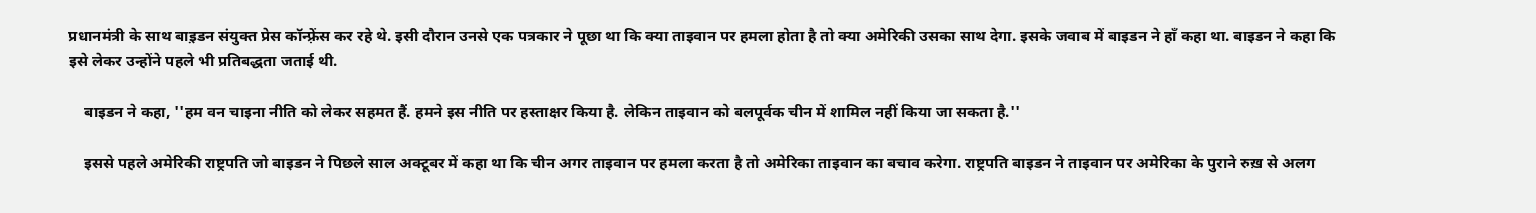प्रधानमंत्री के साथ बाइ़डन संयुक्त प्रेस कॉन्फ़्रेंस कर रहे थे. इसी दौरान उनसे एक पत्रकार ने पूछा था कि क्या ताइवान पर हमला होता है तो क्या अमेरिकी उसका साथ देगा. इसके जवाब में बाइडन ने हाँ कहा था. बाइडन ने कहा कि इसे लेकर उन्होंने पहले भी प्रतिबद्धता जताई थी.

    बाइडन ने कहा, ''हम वन चाइना नीति को लेकर सहमत हैं. हमने इस नीति पर हस्ताक्षर किया है. लेकिन ताइवान को बलपूर्वक चीन में शामिल नहीं किया जा सकता है.''

    इससे पहले अमेरिकी राष्ट्रपति जो बाइडन ने पिछले साल अक्टूबर में कहा था कि चीन अगर ताइवान पर हमला करता है तो अमेरिका ताइवान का बचाव करेगा. राष्ट्रपति बाइडन ने ताइवान पर अमेरिका के पुराने रुख़ से अलग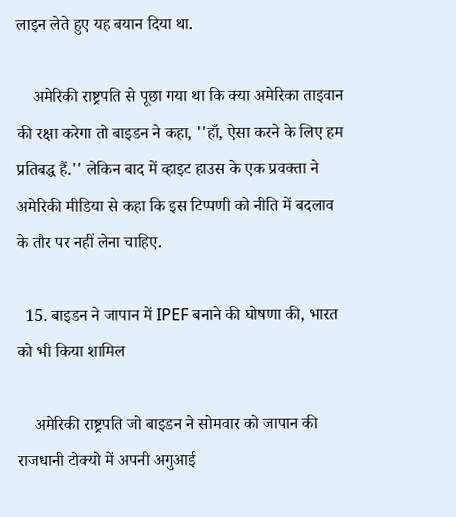लाइन लेते हुए यह बयान दिया था.

    अमेरिकी राष्ट्रपति से पूछा गया था कि क्या अमेरिका ताइवान की रक्षा करेगा तो बाइडन ने कहा, ''हाँ, ऐसा करने के लिए हम प्रतिबद्ध हैं.'' लेकिन बाद में व्हाइट हाउस के एक प्रवक्ता ने अमेरिकी मीडिया से कहा कि इस टिप्पणी को नीति में बदलाव के तौर पर नहीं लेना चाहिए.

  15. बाइडन ने जापान में IPEF बनाने की घोषणा की, भारत को भी किया शामिल

    अमेरिकी राष्ट्रपति जो बाइडन ने सोमवार को जापान की राजधानी टोक्यो में अपनी अगुआई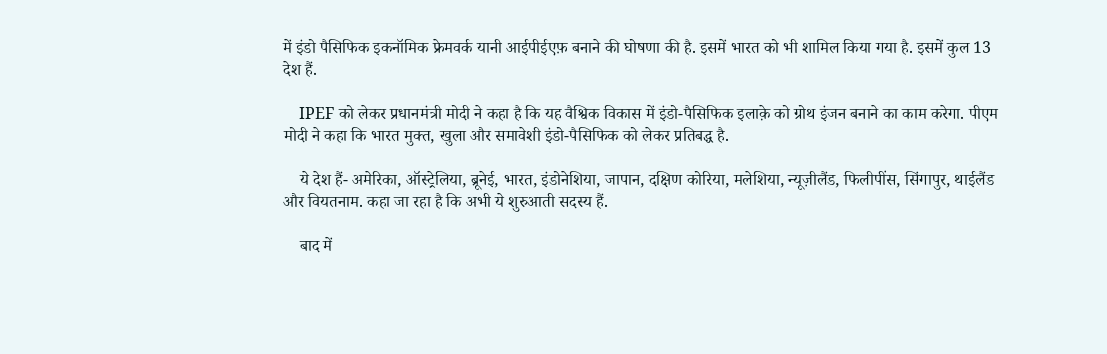में इंडो पैसिफिक इकनॉमिक फ्रेमवर्क यानी आईपीईएफ़ बनाने की घोषणा की है. इसमें भारत को भी शामिल किया गया है. इसमें कुल 13 देश हैं.

    IPEF को लेकर प्रधानमंत्री मोदी ने कहा है कि यह वैश्विक विकास में इंडो-पैसिफिक इलाक़े को ग्रोथ इंजन बनाने का काम करेगा. पीएम मोदी ने कहा कि भारत मुक्त, खुला और समावेशी इंडो-पैसिफिक को लेकर प्रतिबद्ध है.

    ये देश हैं- अमेरिका, ऑस्ट्रेलिया, ब्रूनेई, भारत, इंडोनेशिया, जापान, दक्षिण कोरिया, मलेशिया, न्यूज़ीलैंड, फिलीपींस, सिंगापुर, थाईलैंड और वियतनाम. कहा जा रहा है कि अभी ये शुरुआती सदस्य हैं.

    बाद में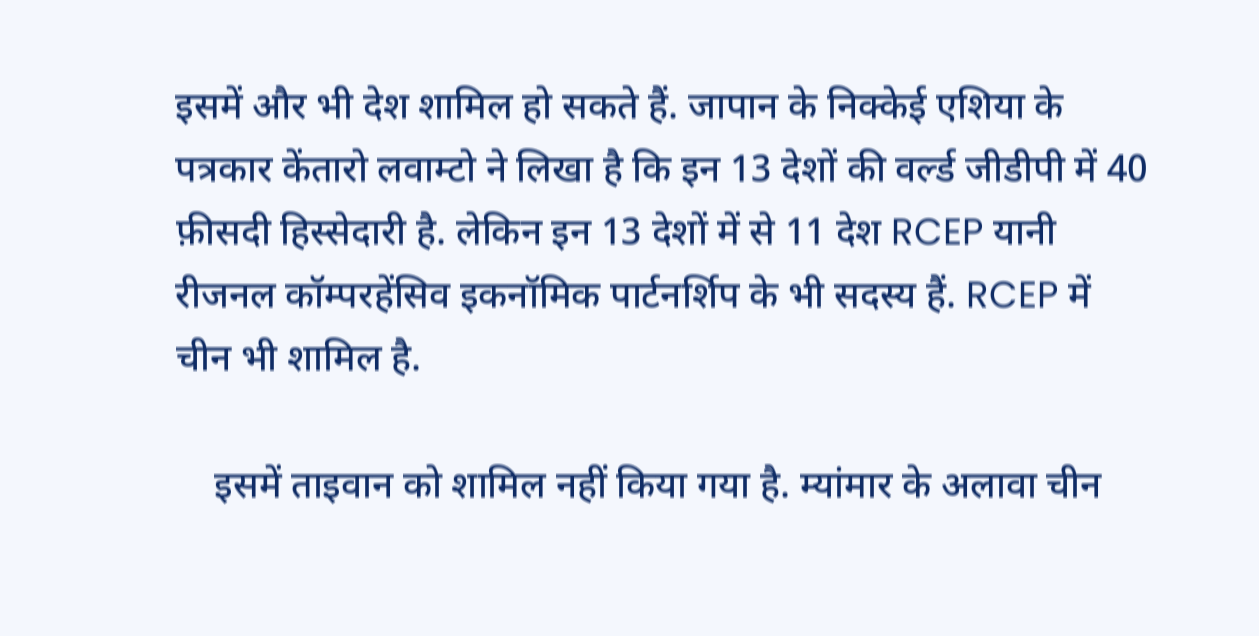इसमें और भी देश शामिल हो सकते हैं. जापान के निक्केई एशिया के पत्रकार केंतारो लवाम्टो ने लिखा है कि इन 13 देशों की वर्ल्ड जीडीपी में 40 फ़ीसदी हिस्सेदारी है. लेकिन इन 13 देशों में से 11 देश RCEP यानी रीजनल कॉम्परहेंसिव इकनॉमिक पार्टनर्शिप के भी सदस्य हैं. RCEP में चीन भी शामिल है.

    इसमें ताइवान को शामिल नहीं किया गया है. म्यांमार के अलावा चीन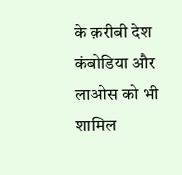के क़रीबी देश कंबोडिया और लाओस को भी शामिल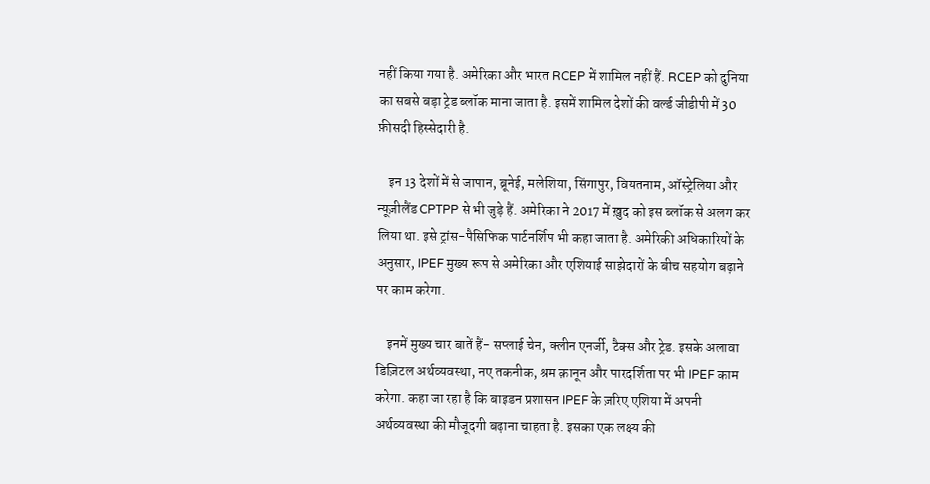नहीं किया गया है. अमेरिका और भारत RCEP में शामिल नहीं हैं. RCEP को दुनिया का सबसे बड़ा ट्रेड ब्लॉक माना जाता है. इसमें शामिल देशों की वर्ल्ड जीडीपी में 30 फ़ीसदी हिस्सेदारी है.

    इन 13 देशों में से जापान, ब्रूनेई, मलेशिया, सिंगापुर, वियतनाम, ऑस्ट्रेलिया और न्यूज़ीलैंड CPTPP से भी जुड़े हैं. अमेरिका ने 2017 में ख़ुद को इस ब्लॉक से अलग कर लिया था. इसे ट्रांस-पैसिफिक पार्टनर्शिप भी कहा जाता है. अमेरिकी अधिकारियों के अनुसार, IPEF मुख्य रूप से अमेरिका और एशियाई साझेदारों के बीच सहयोग बढ़ाने पर काम करेगा.

    इनमें मुख्य चार बातें हैं- सप्लाई चेन, क्लीन एनर्जी, टैक्स और ट्रेड. इसके अलावा डिज़िटल अर्थव्यवस्था, नए तकनीक, श्रम क़ानून और पारदर्शिता पर भी IPEF काम करेगा. कहा जा रहा है कि बाइडन प्रशासन IPEF के ज़रिए एशिया में अपनी अर्थव्यवस्था की मौजूदगी बढ़ाना चाहता है. इसका एक लक्ष्य की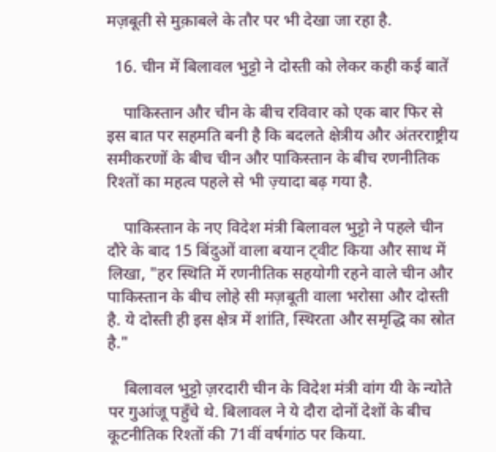मज़बूती से मुक़ाबले के तौर पर भी देखा जा रहा है.

  16. चीन में बिलावल भुट्टो ने दोस्ती को लेकर कही कई बातें

    पाकिस्तान और चीन के बीच रविवार को एक बार फिर से इस बात पर सहमति बनी है कि बदलते क्षेत्रीय और अंतरराष्ट्रीय समीकरणों के बीच चीन और पाकिस्तान के बीच रणनीतिक रिश्तों का महत्व पहले से भी ज़्यादा बढ़ गया है.

    पाकिस्तान के नए विदेश मंत्री बिलावल भुट्टो ने पहले चीन दौरे के बाद 15 बिंदुओं वाला बयान ट्वीट किया और साथ में लिखा, "हर स्थिति में रणनीतिक सहयोगी रहने वाले चीन और पाकिस्तान के बीच लोहे सी मज़बूती वाला भरोसा और दोस्ती है. ये दोस्ती ही इस क्षेत्र में शांति, स्थिरता और समृद्धि का स्रोत है."

    बिलावल भुट्टो ज़रदारी चीन के विदेश मंत्री वांग यी के न्योते पर गुआंजू पहुँचे थे. बिलावल ने ये दौरा दोनों देशों के बीच कूटनीतिक रिश्तों की 71वीं वर्षगांठ पर किया.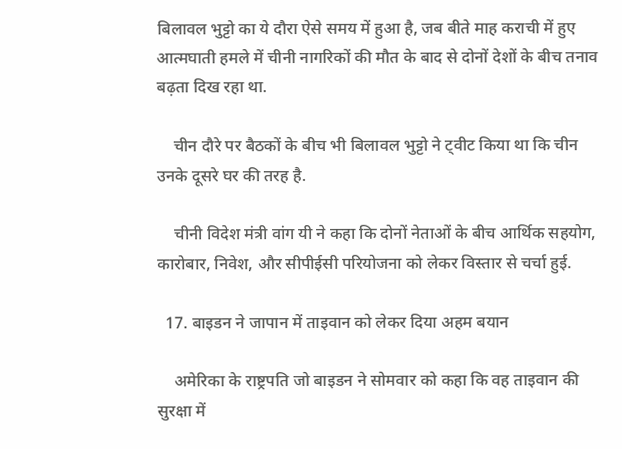बिलावल भुट्टो का ये दौरा ऐसे समय में हुआ है, जब बीते माह कराची में हुए आत्मघाती हमले में चीनी नागरिकों की मौत के बाद से दोनों देशों के बीच तनाव बढ़ता दिख रहा था.

    चीन दौरे पर बैठकों के बीच भी बिलावल भुट्टो ने ट्वीट किया था कि चीन उनके दूसरे घर की तरह है.

    चीनी विदेश मंत्री वांग यी ने कहा कि दोनों नेताओं के बीच आर्थिक सहयोग, कारोबार, निवेश, और सीपीईसी परियोजना को लेकर विस्तार से चर्चा हुई.

  17. बाइडन ने जापान में ताइवान को लेकर दिया अहम बयान

    अमेरिका के राष्ट्रपति जो बाइडन ने सोमवार को कहा कि वह ताइवान की सुरक्षा में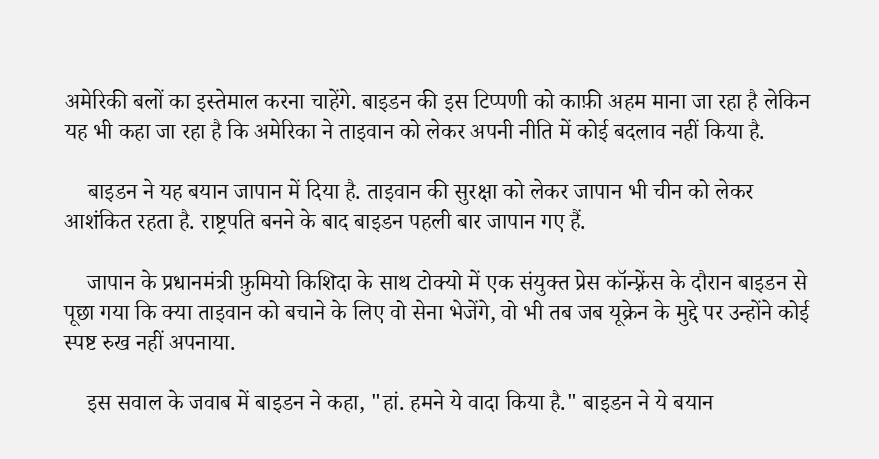अमेरिकी बलों का इस्तेमाल करना चाहेंगे. बाइडन की इस टिप्पणी को काफ़ी अहम माना जा रहा है लेकिन यह भी कहा जा रहा है कि अमेरिका ने ताइवान को लेकर अपनी नीति में कोई बदलाव नहीं किया है.

    बाइडन ने यह बयान जापान में दिया है. ताइवान की सुरक्षा को लेकर जापान भी चीन को लेकर आशंकित रहता है. राष्ट्रपति बनने के बाद बाइडन पहली बार जापान गए हैं.

    जापान के प्रधानमंत्री फ़ुमियो किशिदा के साथ टोक्यो में एक संयुक्त प्रेस कॉन्फ़्रेंस के दौरान बाइडन से पूछा गया कि क्या ताइवान को बचाने के लिए वो सेना भेजेंगे, वो भी तब जब यूक्रेन के मुद्दे पर उन्होंने कोई स्पष्ट रुख नहीं अपनाया.

    इस सवाल के जवाब में बाइडन ने कहा, "हां. हमने ये वादा किया है." बाइडन ने ये बयान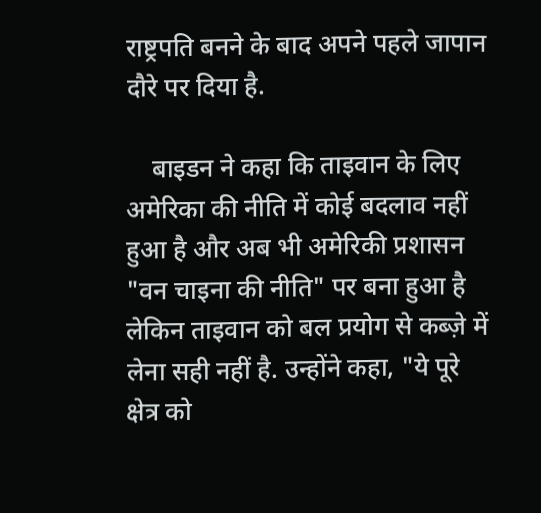राष्ट्रपति बनने के बाद अपने पहले जापान दौरे पर दिया है.

    बाइडन ने कहा कि ताइवान के लिए अमेरिका की नीति में कोई बदलाव नहीं हुआ है और अब भी अमेरिकी प्रशासन "वन चाइना की नीति" पर बना हुआ है लेकिन ताइवान को बल प्रयोग से कब्ज़े में लेना सही नहीं है. उन्होंने कहा, "ये पूरे क्षेत्र को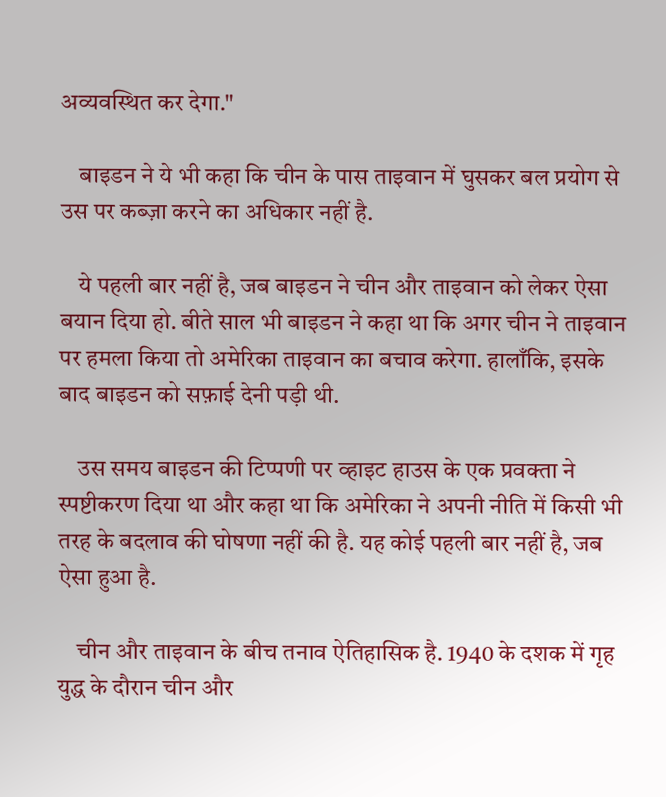अव्यवस्थित कर देगा."

    बाइडन ने ये भी कहा कि चीन के पास ताइवान में घुसकर बल प्रयोग से उस पर कब्ज़ा करने का अधिकार नहीं है.

    ये पहली बार नहीं है, जब बाइडन ने चीन और ताइवान को लेकर ऐसा बयान दिया हो. बीते साल भी बाइडन ने कहा था कि अगर चीन ने ताइवान पर हमला किया तो अमेरिका ताइवान का बचाव करेगा. हालाँकि, इसके बाद बाइडन को सफ़ाई देनी पड़ी थी.

    उस समय बाइडन की टिप्पणी पर व्हाइट हाउस के एक प्रवक्ता ने स्पष्टीकरण दिया था और कहा था कि अमेरिका ने अपनी नीति में किसी भी तरह के बदलाव की घोषणा नहीं की है. यह कोई पहली बार नहीं है, जब ऐसा हुआ है.

    चीन और ताइवान के बीच तनाव ऐतिहासिक है. 1940 के दशक में गृह युद्ध के दौरान चीन और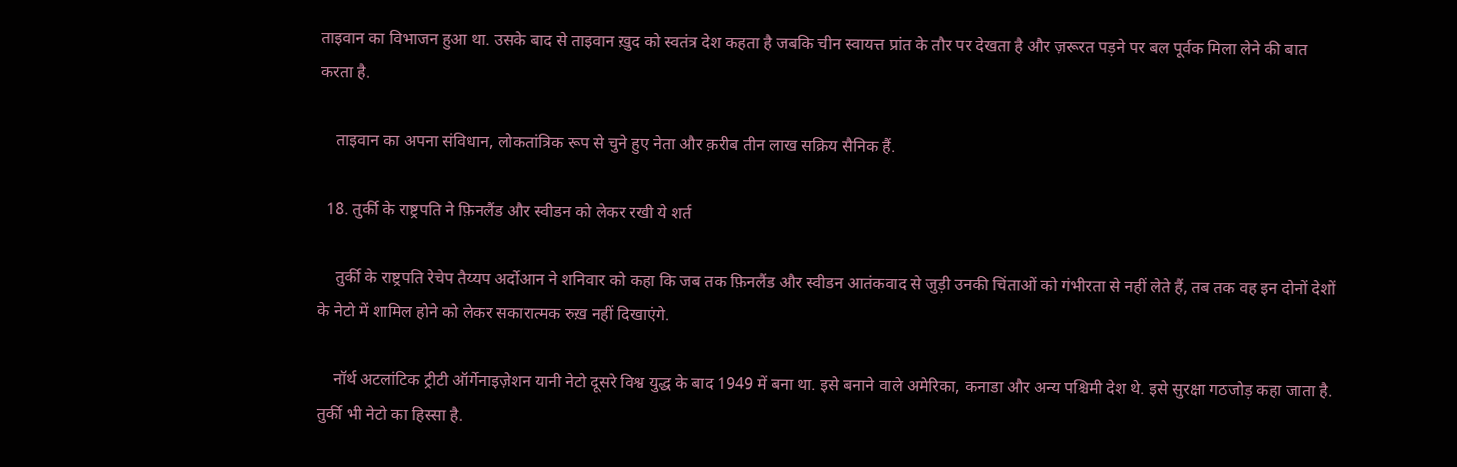ताइवान का विभाजन हुआ था. उसके बाद से ताइवान ख़ुद को स्वतंत्र देश कहता है जबकि चीन स्वायत्त प्रांत के तौर पर देखता है और ज़रूरत पड़ने पर बल पूर्वक मिला लेने की बात करता है.

    ताइवान का अपना संविधान, लोकतांत्रिक रूप से चुने हुए नेता और क़रीब तीन लाख सक्रिय सैनिक हैं.

  18. तुर्की के राष्ट्रपति ने फ़िनलैंड और स्वीडन को लेकर रखी ये शर्त

    तुर्की के राष्ट्रपति रेचेप तैय्यप अर्दोआन ने शनिवार को कहा कि जब तक फ़िनलैंड और स्वीडन आतंकवाद से जुड़ी उनकी चिंताओं को गंभीरता से नहीं लेते हैं, तब तक वह इन दोनों देशों के नेटो में शामिल होने को लेकर सकारात्मक रुख़ नहीं दिखाएंगे.

    नॉर्थ अटलांटिक ट्रीटी ऑर्गेनाइज़ेशन यानी नेटो दूसरे विश्व युद्ध के बाद 1949 में बना था. इसे बनाने वाले अमेरिका, कनाडा और अन्य पश्चिमी देश थे. इसे सुरक्षा गठजोड़ कहा जाता है. तुर्की भी नेटो का हिस्सा है.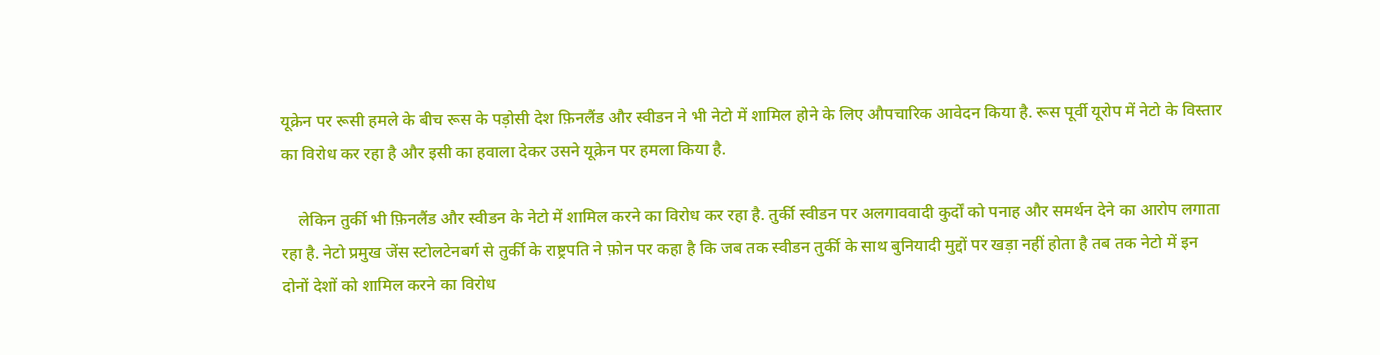यूक्रेन पर रूसी हमले के बीच रूस के पड़ोसी देश फ़िनलैंड और स्वीडन ने भी नेटो में शामिल होने के लिए औपचारिक आवेदन किया है. रूस पूर्वी यूरोप में नेटो के विस्तार का विरोध कर रहा है और इसी का हवाला देकर उसने यूक्रेन पर हमला किया है.

    लेकिन तुर्की भी फ़िनलैंड और स्वीडन के नेटो में शामिल करने का विरोध कर रहा है. तुर्की स्वीडन पर अलगाववादी कुर्दों को पनाह और समर्थन देने का आरोप लगाता रहा है. नेटो प्रमुख जेंस स्टोलटेनबर्ग से तुर्की के राष्ट्रपति ने फ़ोन पर कहा है कि जब तक स्वीडन तुर्की के साथ बुनियादी मुद्दों पर खड़ा नहीं होता है तब तक नेटो में इन दोनों देशों को शामिल करने का विरोध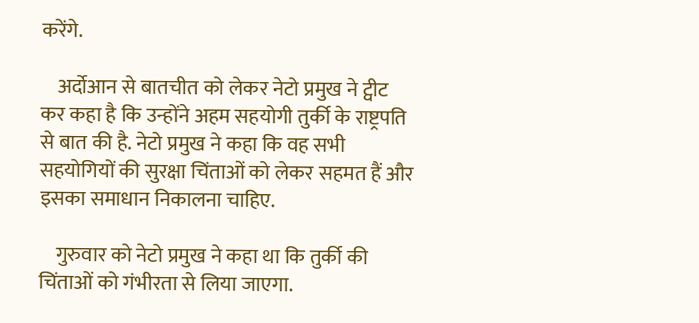करेंगे.

    अर्दोआन से बातचीत को लेकर नेटो प्रमुख ने ट्वीट कर कहा है कि उन्होंने अहम सहयोगी तुर्की के राष्ट्रपति से बात की है. नेटो प्रमुख ने कहा कि वह सभी सहयोगियों की सुरक्षा चिंताओं को लेकर सहमत हैं और इसका समाधान निकालना चाहिए.

    गुरुवार को नेटो प्रमुख ने कहा था कि तुर्की की चिंताओं को गंभीरता से लिया जाएगा.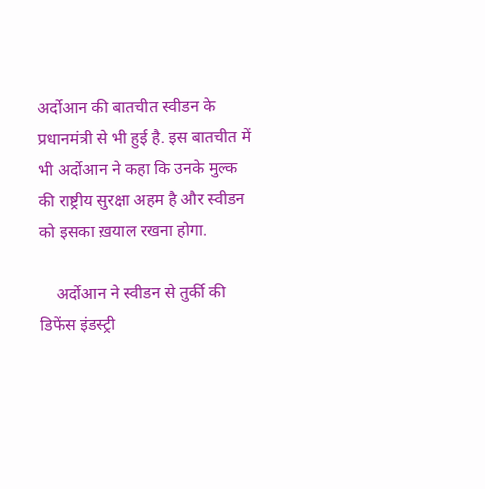अर्दोआन की बातचीत स्वीडन के प्रधानमंत्री से भी हुई है. इस बातचीत में भी अर्दोआन ने कहा कि उनके मुल्क की राष्ट्रीय सुरक्षा अहम है और स्वीडन को इसका ख़याल रखना होगा.

    अर्दोआन ने स्वीडन से तुर्की की डिफेंस इंडस्ट्री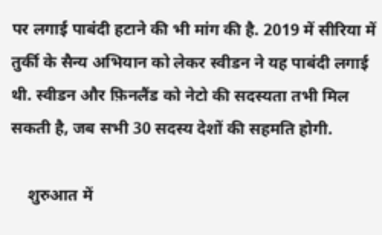पर लगाई पाबंदी हटाने की भी मांग की है. 2019 में सीरिया में तुर्की के सैन्य अभियान को लेकर स्वीडन ने यह पाबंदी लगाई थी. स्वीडन और फ़िनलैंड को नेटो की सदस्यता तभी मिल सकती है, जब सभी 30 सदस्य देशों की सहमति होगी.

    शुरुआत में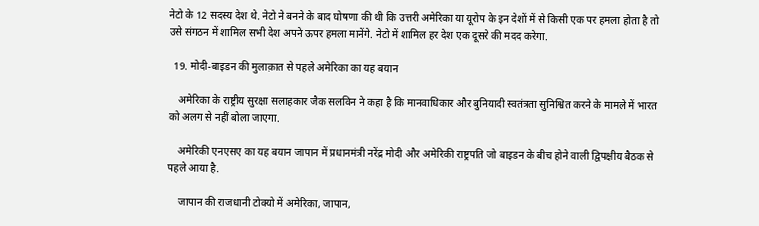नेटो के 12 सदस्य देश थे. नेटो ने बनने के बाद घोषणा की थी कि उत्तरी अमेरिका या यूरोप के इन देशों में से किसी एक पर हमला होता है तो उसे संगठन में शामिल सभी देश अपने ऊपर हमला मानेंगे. नेटो में शामिल हर देश एक दूसरे की मदद करेगा.

  19. मोदी-बाइडन की मुलाक़ात से पहले अमेरिका का यह बयान

    अमेरिका के राष्ट्रीय सुरक्षा सलाहकार जैक सलविन ने कहा है कि मानवाधिकार और बुनियादी स्वतंत्रता सुनिश्वित करने के मामले में भारत को अलग से नहीं बोला जाएगा.

    अमेरिकी एनएसए का यह बयान जापान में प्रधानमंत्री नरेंद्र मोदी और अमेरिकी राष्ट्रपति जो बाइडन के बीच होने वाली द्विपक्षीय बैठक से पहले आया है.

    जापान की राजधानी टोक्यो में अमेरिका, जापान,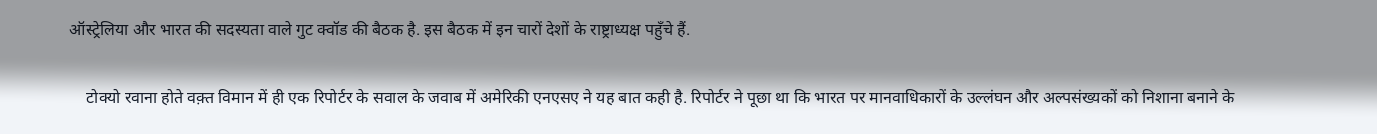ऑस्ट्रेलिया और भारत की सदस्यता वाले गुट क्वॉड की बैठक है. इस बैठक में इन चारों देशों के राष्ट्राध्यक्ष पहुँचे हैं.

    टोक्यो रवाना होते वक़्त विमान में ही एक रिपोर्टर के सवाल के जवाब में अमेरिकी एनएसए ने यह बात कही है. रिपोर्टर ने पूछा था कि भारत पर मानवाधिकारों के उल्लंघन और अल्पसंख्यकों को निशाना बनाने के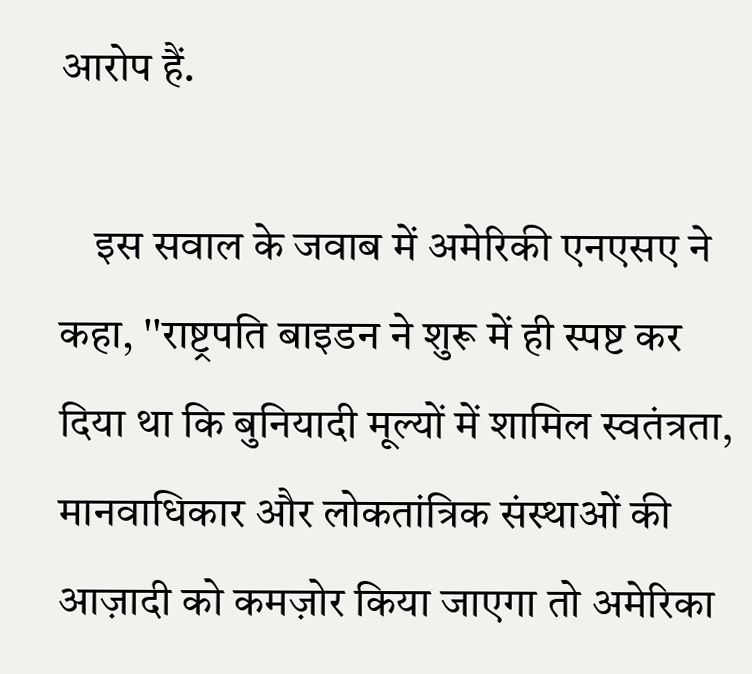आरोप हैं.

    इस सवाल के जवाब में अमेरिकी एनएसए ने कहा, ''राष्ट्रपति बाइडन ने शुरू में ही स्पष्ट कर दिया था कि बुनियादी मूल्यों में शामिल स्वतंत्रता, मानवाधिकार और लोकतांत्रिक संस्थाओं की आज़ादी को कमज़ोर किया जाएगा तो अमेरिका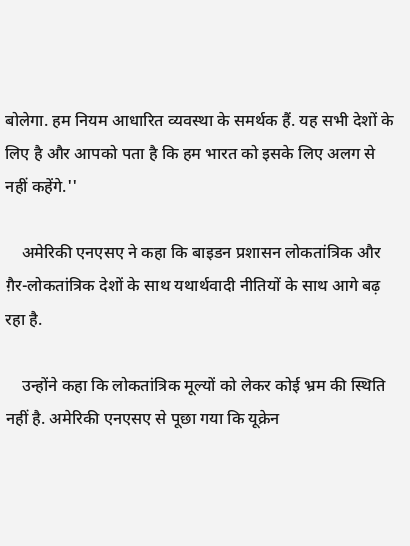बोलेगा. हम नियम आधारित व्यवस्था के समर्थक हैं. यह सभी देशों के लिए है और आपको पता है कि हम भारत को इसके लिए अलग से नहीं कहेंगे.''

    अमेरिकी एनएसए ने कहा कि बाइडन प्रशासन लोकतांत्रिक और ग़ैर-लोकतांत्रिक देशों के साथ यथार्थवादी नीतियों के साथ आगे बढ़ रहा है.

    उन्होंने कहा कि लोकतांत्रिक मूल्यों को लेकर कोई भ्रम की स्थिति नहीं है. अमेरिकी एनएसए से पूछा गया कि यूक्रेन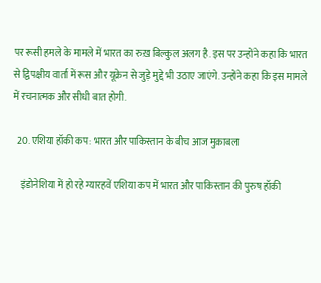पर रूसी हमले के मामले में भारत का रुख़ बिल्कुल अलग है. इस पर उन्होंने कहा कि भारत से द्विपक्षीय वार्ता में रूस और यूक्रेन से जुड़े मुद्दे भी उठाए जाएंगे. उन्होंने कहा कि इस मामले में रचनात्मक और सीधी बात होगी.

  20. एशिया हॉकी कप: भारत और पाकिस्तान के बीच आज मुक़ाबला

    इंडोनेशिया में हो रहे ग्यारहवें एशिया कप में भारत और पाकिस्तान की पुरुष हॉकी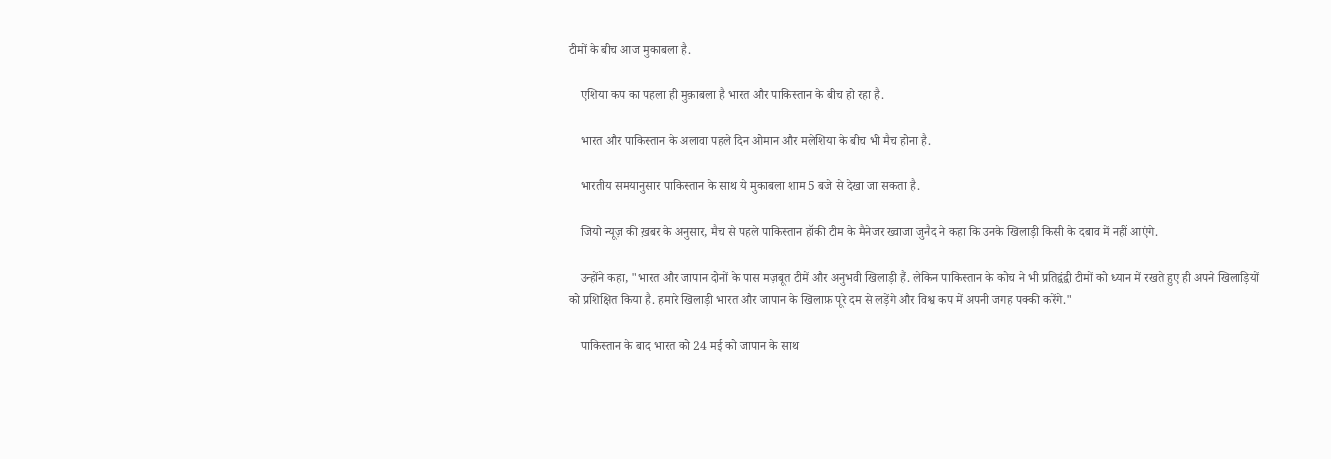टीमों के बीच आज मुकाबला है.

    एशिया कप का पहला ही मुक़ाबला है भारत और पाकिस्तान के बीच हो रहा है.

    भारत और पाकिस्तान के अलावा पहले दिन ओमान और मलेशिया के बीच भी मैच होना है.

    भारतीय समयानुसार पाकिस्तान के साथ ये मुकाबला शाम 5 बजे से देखा जा सकता है.

    जियो न्यूज़ की ख़बर के अनुसार, मैच से पहले पाकिस्तान हॉकी टीम के मैनेजर ख्वाजा जुनैद ने कहा कि उनके खिलाड़ी किसी के दबाव में नहीं आएंगे.

    उन्होंने कहा, "भारत और जापान दोनों के पास मज़बूत टीमें और अनुभवी खिलाड़ी हैं. लेकिन पाकिस्तान के कोच ने भी प्रतिद्वंद्वी टीमों को ध्यान में रखते हुए ही अपने खिलाड़ियों को प्रशिक्षित किया है. हमारे खिलाड़ी भारत और जापान के खिलाफ़ पूरे दम से लड़ेंगे और विश्व कप में अपनी जगह पक्की करेंगे."

    पाकिस्तान के बाद भारत को 24 मई को जापान के साथ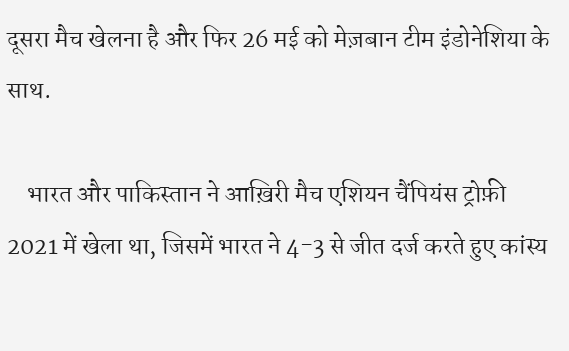दूसरा मैच खेलना है और फिर 26 मई को मेज़बान टीम इंडोनेशिया के साथ.

    भारत और पाकिस्तान ने आख़िरी मैच एशियन चैंपियंस ट्रोफ़ी 2021 में खेला था, जिसमें भारत ने 4-3 से जीत दर्ज करते हुए कांस्य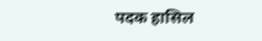पदक हासिल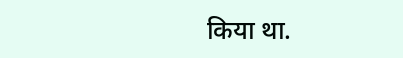किया था.